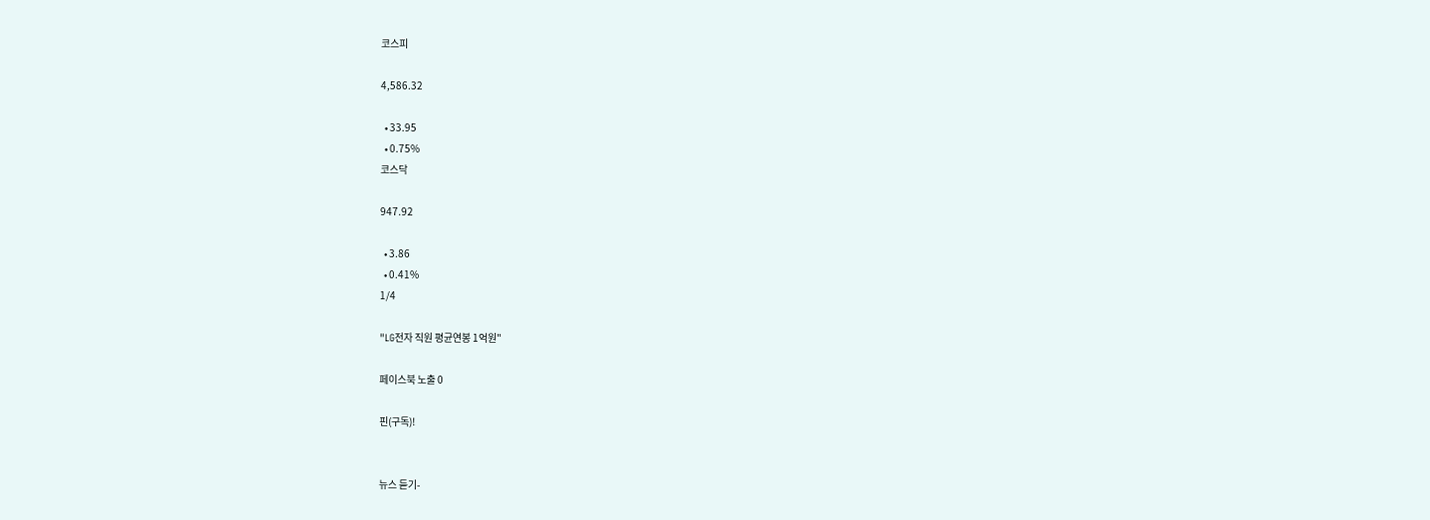코스피

4,586.32

  • 33.95
  • 0.75%
코스닥

947.92

  • 3.86
  • 0.41%
1/4

"LG전자 직원 평균연봉 1억원"

페이스북 노출 0

핀(구독)!


뉴스 듣기-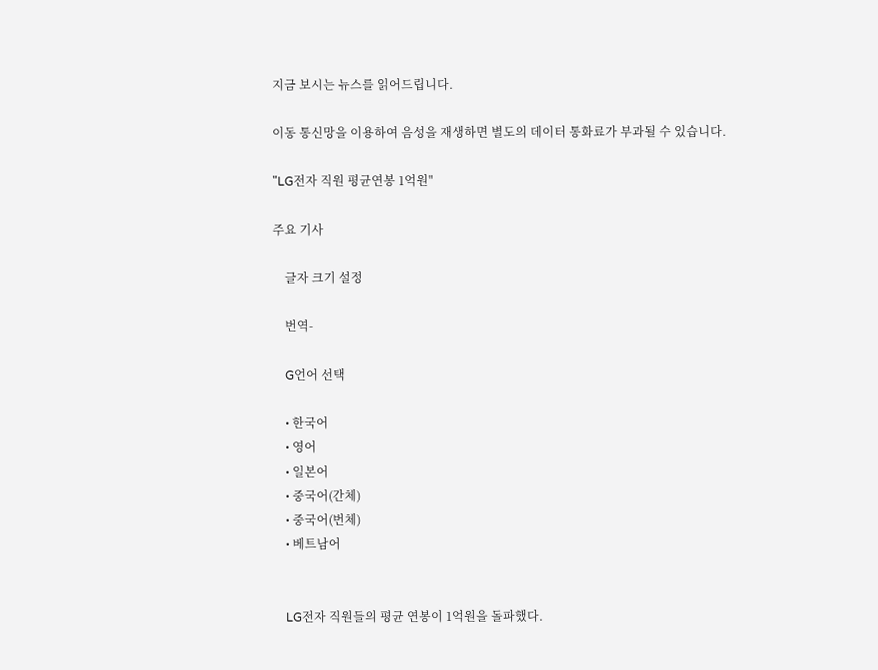지금 보시는 뉴스를 읽어드립니다.

이동 통신망을 이용하여 음성을 재생하면 별도의 데이터 통화료가 부과될 수 있습니다.

"LG전자 직원 평균연봉 1억원"

주요 기사

    글자 크기 설정

    번역-

    G언어 선택

    • 한국어
    • 영어
    • 일본어
    • 중국어(간체)
    • 중국어(번체)
    • 베트남어


    LG전자 직원들의 평균 연봉이 1억원을 돌파했다.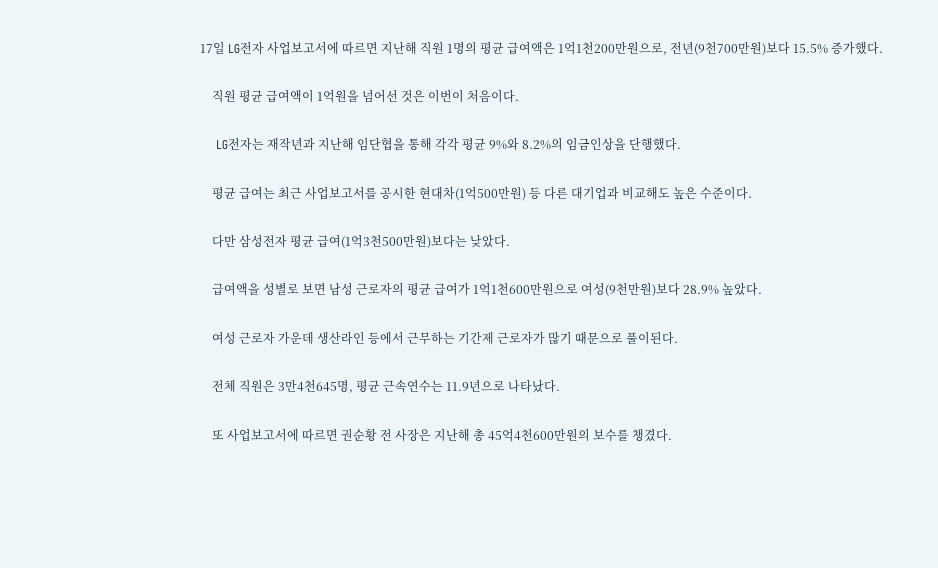17일 LG전자 사업보고서에 따르면 지난해 직원 1명의 평균 급여액은 1억1천200만원으로, 전년(9천700만원)보다 15.5% 증가했다.

    직원 평균 급여액이 1억원을 넘어선 것은 이번이 처음이다.

    LG전자는 재작년과 지난해 임단협을 통해 각각 평균 9%와 8.2%의 임금인상을 단행했다.

    평균 급여는 최근 사업보고서를 공시한 현대차(1억500만원) 등 다른 대기업과 비교해도 높은 수준이다.

    다만 삼성전자 평균 급여(1억3천500만원)보다는 낮았다.

    급여액을 성별로 보면 남성 근로자의 평균 급여가 1억1천600만원으로 여성(9천만원)보다 28.9% 높았다.

    여성 근로자 가운데 생산라인 등에서 근무하는 기간제 근로자가 많기 때문으로 풀이된다.

    전체 직원은 3만4천645명, 평균 근속연수는 11.9년으로 나타났다.

    또 사업보고서에 따르면 권순황 전 사장은 지난해 총 45억4천600만원의 보수를 챙겼다.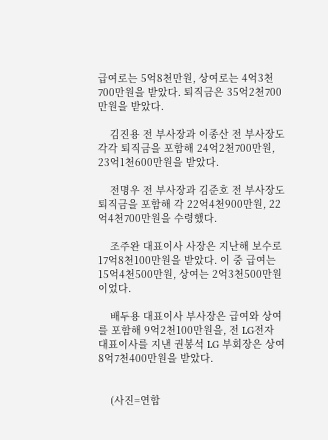급여로는 5억8천만원, 상여로는 4억3천700만원을 받았다. 퇴직금은 35억2천700만원을 받았다.

    김진용 전 부사장과 이종산 전 부사장도 각각 퇴직금을 포함해 24억2천700만원, 23억1천600만원을 받았다.

    전명우 전 부사장과 김준호 전 부사장도 퇴직금을 포함해 각 22억4천900만원, 22억4천700만원을 수령했다.

    조주완 대표이사 사장은 지난해 보수로 17억8천100만원을 받았다. 이 중 급여는 15억4천500만원, 상여는 2억3천500만원이었다.

    배두용 대표이사 부사장은 급여와 상여를 포함해 9억2천100만원을, 전 LG전자 대표이사를 지낸 권봉석 LG 부회장은 상여 8억7천400만원을 받았다.


    (사진=연합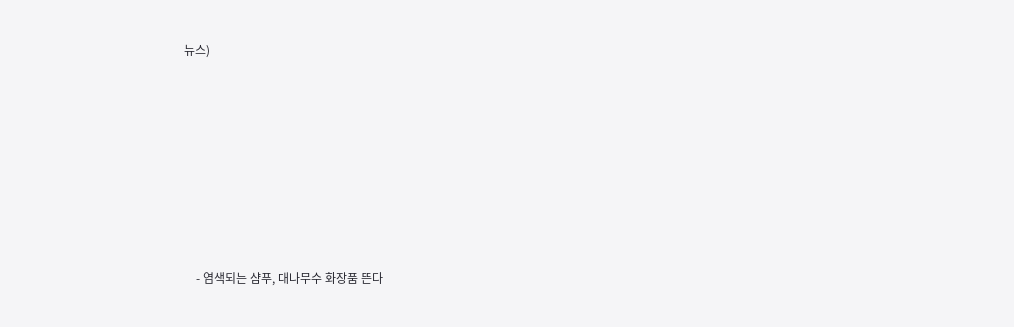뉴스)










    - 염색되는 샴푸, 대나무수 화장품 뜬다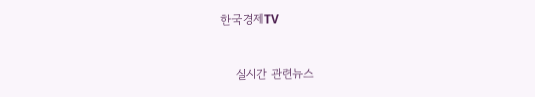한국경제TV


    실시간 관련뉴스